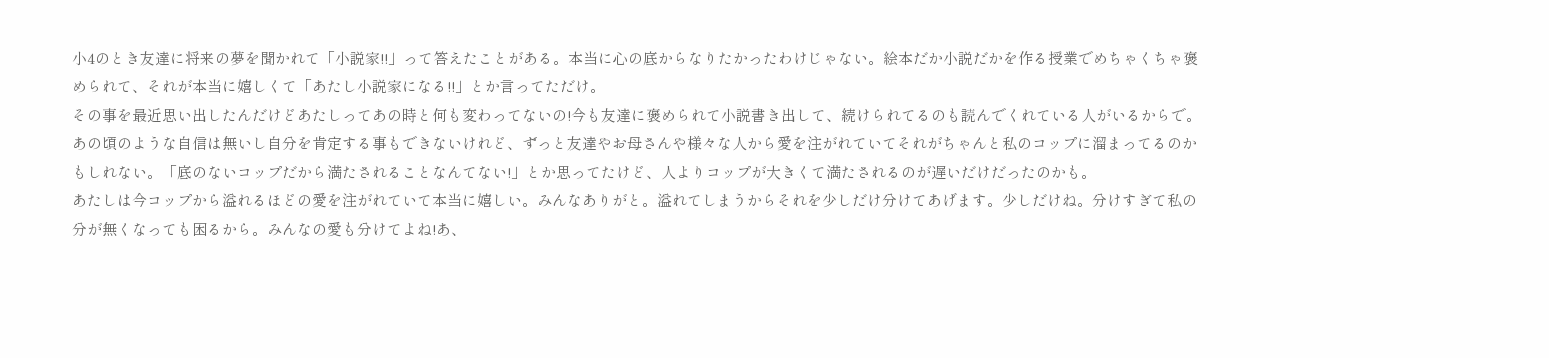小4のとき友達に将来の夢を聞かれて「小説家!!」って答えたことがある。本当に心の底からなりたかったわけじゃない。絵本だか小説だかを作る授業でめちゃくちゃ褒められて、それが本当に嬉しくて「あたし小説家になる!!」とか言ってただけ。
その事を最近思い出したんだけどあたしってあの時と何も変わってないの!今も友達に褒められて小説書き出して、続けられてるのも読んでくれている人がいるからで。
あの頃のような自信は無いし自分を肯定する事もできないけれど、ずっと友達やお母さんや様々な人から愛を注がれていてそれがちゃんと私のコップに溜まってるのかもしれない。「底のないコップだから満たされることなんてない!」とか思ってたけど、人よりコップが大きくて満たされるのが遅いだけだったのかも。
あたしは今コップから溢れるほどの愛を注がれていて本当に嬉しい。みんなありがと。溢れてしまうからそれを少しだけ分けてあげます。少しだけね。分けすぎて私の分が無くなっても困るから。みんなの愛も分けてよね!あ、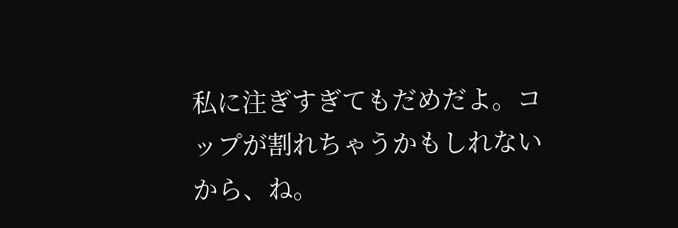私に注ぎすぎてもだめだよ。コップが割れちゃうかもしれないから、ね。